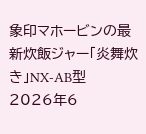象印マホービンの最新炊飯ジャー「炎舞炊き」NX-AB型
2026年6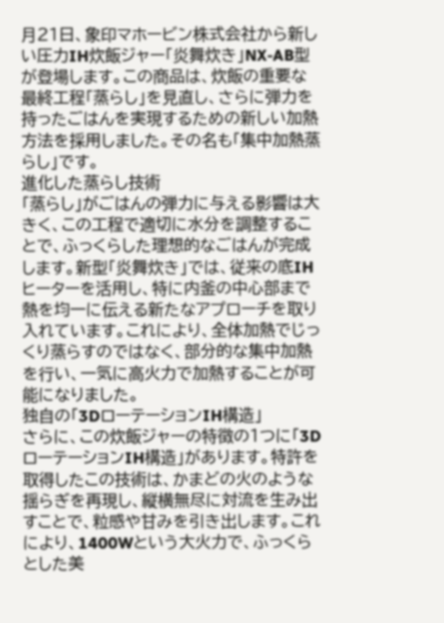月21日、象印マホービン株式会社から新しい圧力IH炊飯ジャー「炎舞炊き」NX-AB型が登場します。この商品は、炊飯の重要な最終工程「蒸らし」を見直し、さらに弾力を持ったごはんを実現するための新しい加熱方法を採用しました。その名も「集中加熱蒸らし」です。
進化した蒸らし技術
「蒸らし」がごはんの弾力に与える影響は大きく、この工程で適切に水分を調整することで、ふっくらした理想的なごはんが完成します。新型「炎舞炊き」では、従来の底IHヒーターを活用し、特に内釜の中心部まで熱を均一に伝える新たなアプローチを取り入れています。これにより、全体加熱でじっくり蒸らすのではなく、部分的な集中加熱を行い、一気に高火力で加熱することが可能になりました。
独自の「3DローテーションIH構造」
さらに、この炊飯ジャーの特徴の1つに「3DローテーションIH構造」があります。特許を取得したこの技術は、かまどの火のような揺らぎを再現し、縦横無尽に対流を生み出すことで、粒感や甘みを引き出します。これにより、1400Wという大火力で、ふっくらとした美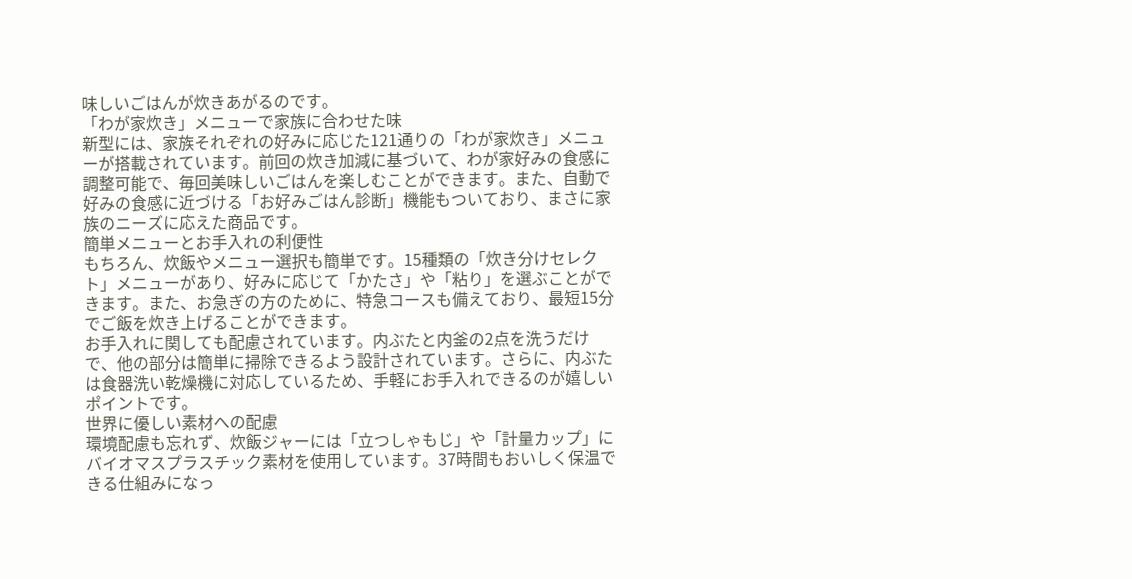味しいごはんが炊きあがるのです。
「わが家炊き」メニューで家族に合わせた味
新型には、家族それぞれの好みに応じた121通りの「わが家炊き」メニューが搭載されています。前回の炊き加減に基づいて、わが家好みの食感に調整可能で、毎回美味しいごはんを楽しむことができます。また、自動で好みの食感に近づける「お好みごはん診断」機能もついており、まさに家族のニーズに応えた商品です。
簡単メニューとお手入れの利便性
もちろん、炊飯やメニュー選択も簡単です。15種類の「炊き分けセレクト」メニューがあり、好みに応じて「かたさ」や「粘り」を選ぶことができます。また、お急ぎの方のために、特急コースも備えており、最短15分でご飯を炊き上げることができます。
お手入れに関しても配慮されています。内ぶたと内釜の2点を洗うだけで、他の部分は簡単に掃除できるよう設計されています。さらに、内ぶたは食器洗い乾燥機に対応しているため、手軽にお手入れできるのが嬉しいポイントです。
世界に優しい素材への配慮
環境配慮も忘れず、炊飯ジャーには「立つしゃもじ」や「計量カップ」にバイオマスプラスチック素材を使用しています。37時間もおいしく保温できる仕組みになっ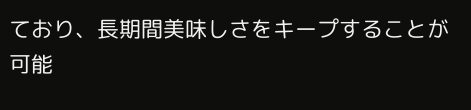ており、長期間美味しさをキープすることが可能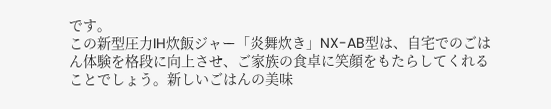です。
この新型圧力IH炊飯ジャー「炎舞炊き」NX-AB型は、自宅でのごはん体験を格段に向上させ、ご家族の食卓に笑顔をもたらしてくれることでしょう。新しいごはんの美味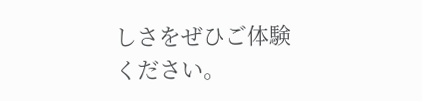しさをぜひご体験ください。